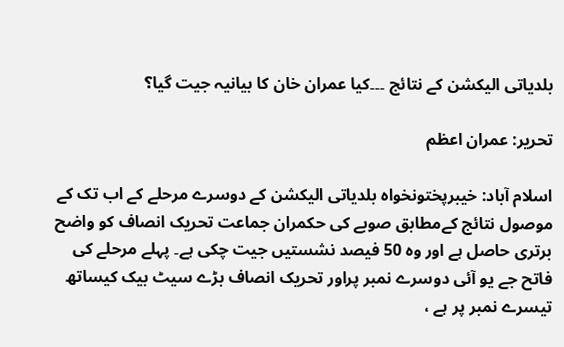بلدیاتی الیکشن کے نتائج ۔۔۔کیا عمران خان کا بیانیہ جیت گیا؟

تحریر: عمران اعظم

اسلام آباد: خیبرپختونخواہ بلدیاتی الیکشن کے دوسرے مرحلے کے اب تک کے موصول نتائج کےمطابق صوبے کی حکمران جماعت تحریک انصاف کو واضح برتری حاصل ہے اور وہ 50 فیصد نشستیں جیت چکی ہے۔ پہلے مرحلے کی فاتح جے یو آئی دوسرے نمبر پراور تحریک انصاف بڑے سیٹ بیک کیساتھ تیسرے نمبر پر ہے ،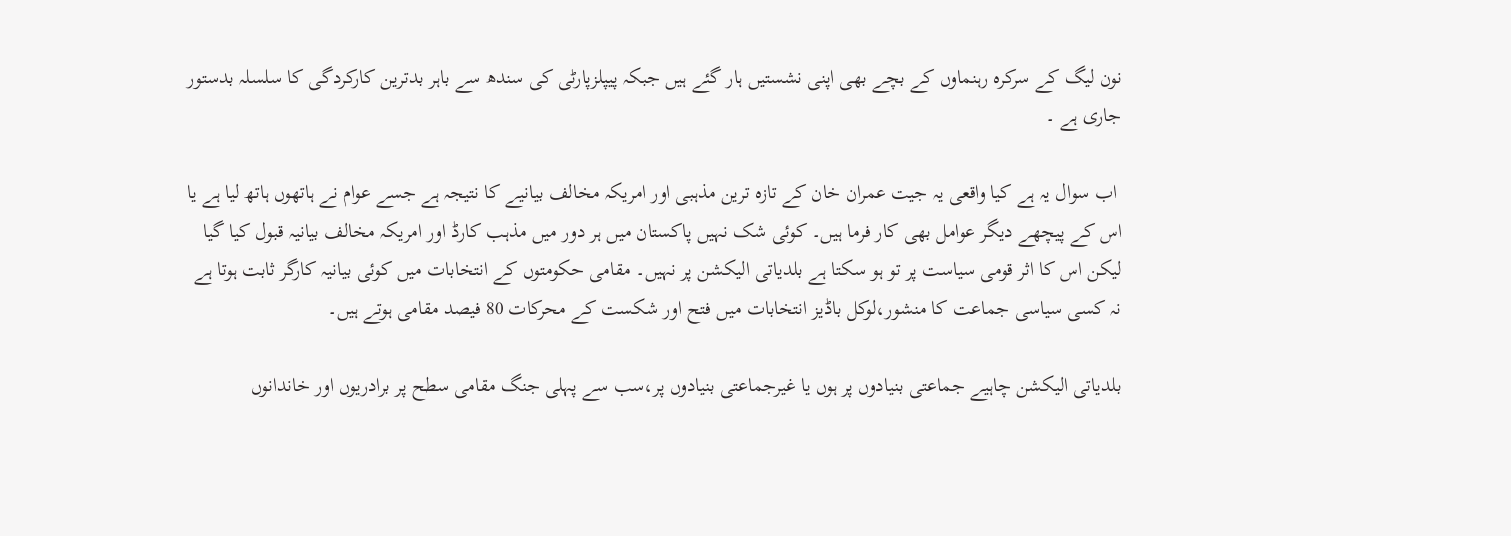نون لیگ کے سرکرہ رہنماوں کے بچے بھی اپنی نشستیں ہار گئے ہیں جبکہ پیپلزپارٹی کی سندھ سے باہر بدترین کارکردگی کا سلسلہ بدستور جاری ہے ۔

 اب سوال یہ ہے کیا واقعی یہ جیت عمران خان کے تازہ ترین مذہبی اور امریکہ مخالف بیانیے کا نتیجہ ہے جسے عوام نے ہاتھوں ہاتھ لیا ہے یا اس کے پیچھے دیگر عوامل بھی کار فرما ہیں۔ کوئی شک نہیں پاکستان میں ہر دور میں مذہب کارڈ اور امریکہ مخالف بیانیہ قبول کیا گیا لیکن اس کا اثر قومی سیاست پر تو ہو سکتا ہے بلدیاتی الیکشن پر نہیں۔ مقامی حکومتوں کے انتخابات میں کوئی بیانیہ کارگر ثابت ہوتا ہے نہ کسی سیاسی جماعت کا منشور،لوکل باڈیز انتخابات میں فتح اور شکست کے محرکات 80 فیصد مقامی ہوتے ہیں۔

بلدیاتی الیکشن چاہیے جماعتی بنیادوں پر ہوں یا غیرجماعتی بنیادوں پر،سب سے پہلی جنگ مقامی سطح پر برادریوں اور خاندانوں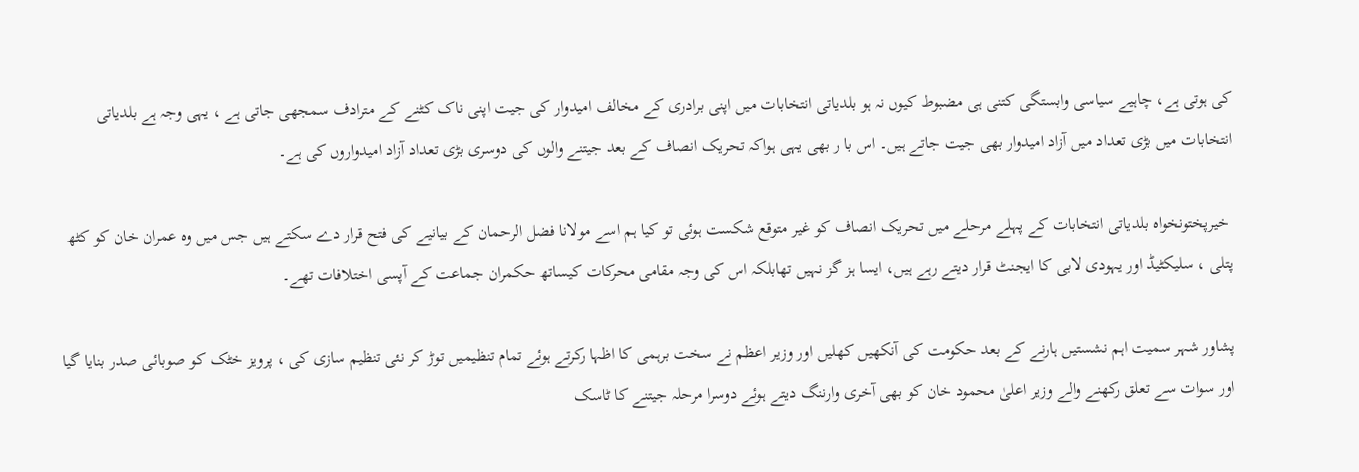کی ہوتی ہے، چاہیے سیاسی وابستگی کتنی ہی مضبوط کیوں نہ ہو بلدیاتی انتخابات میں اپنی برادری کے مخالف امیدوار کی جیت اپنی ناک کٹنے کے مترادف سمجھی جاتی ہے ، یہی وجہ ہے بلدیاتی انتخابات میں بڑی تعداد میں آزاد امیدوار بھی جیت جاتے ہیں۔ اس با ر بھی یہی ہواکہ تحریک انصاف کے بعد جیتنے والوں کی دوسری بڑی تعداد آزاد امیدواروں کی ہے۔

 خیرپختونخواہ بلدیاتی انتخابات کے پہلے مرحلے میں تحریک انصاف کو غیر متوقع شکست ہوئی تو کیا ہم اسے مولانا فضل الرحمان کے بیانیے کی فتح قرار دے سکتے ہیں جس میں وہ عمران خان کو کٹھ پتلی ، سلیکٹیڈ اور یہودی لابی کا ایجنٹ قرار دیتے رہے ہیں، ایسا ہز گز نہیں تھابلکہ اس کی وجہ مقامی محرکات کیساتھ حکمران جماعت کے آپسی اختلافات تھے۔

پشاور شہر سمیت اہم نشستیں ہارنے کے بعد حکومت کی آنکھیں کھلیں اور وزیر اعظم نے سخت برہمی کا اظہا رکرتے ہوئے تمام تنظیمیں توڑ کر نئی تنظیم سازی کی ، پرویز خٹک کو صوبائی صدر بنایا گیا اور سوات سے تعلق رکھنے والے وزیر اعلیٰ محمود خان کو بھی آخری وارننگ دیتے ہوئے دوسرا مرحلہ جیتنے کا ٹاسک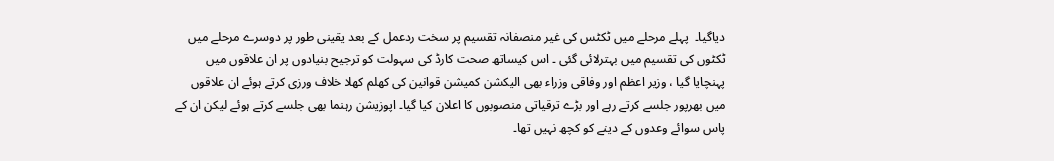دیاگیا۔  پہلے مرحلے میں ٹکٹس کی غیر منصفانہ تقسیم پر سخت ردعمل کے بعد یقینی طور پر دوسرے مرحلے میں ٹکٹوں کی تقسیم میں بہترلائی گئی ۔ اس کیساتھ صحت کارڈ کی سہولت کو ترجیح بنیادوں پر ان علاقوں میں پہنچایا گیا ، وزیر اعظم اور وفاقی وزراء بھی الیکشن کمیشن قوانین کی کھلم کھلا خلاف ورزی کرتے ہوئے ان علاقوں میں بھرپور جلسے کرتے رہے اور بڑے ترقیاتی منصوبوں کا اعلان کیا گیا۔ اپوزیشن رہنما بھی جلسے کرتے ہوئے لیکن ان کے پاس سوائے وعدوں کے دینے کو کچھ نہیں تھا۔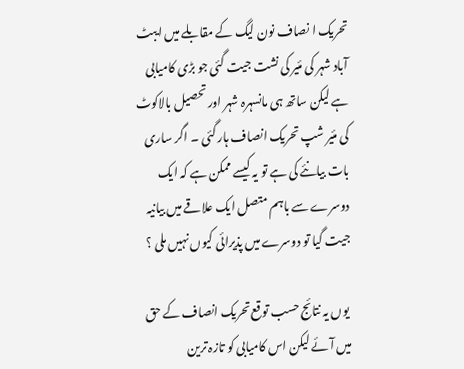تحریک ا نصاف نون لیگ کے مقابلے میں ایبٹ آباد شہر کی مئیر کی نشت جیت گئی جو بڑی کامیابی ہے لیکن ساتھ ہی مانسہرہ شہر اور تحصیل بالاکوٹ کی مئیر شپ تحریک انصاف ہار گئی ۔ اگر ساری بات بیانئے کی ہے تو یہ کیسے ممکن ہے کہ ایک دوسرے سے باہم متصل ایک علاقے میں بیانیہ جیت گیا تو دوسرے میں پذیرائی کیوں نہیں ملی ؟

 یوں یہ نتائج حسب توقع تحریک انصاف کے حق میں آئے لیکن اس کامیابی کو تازہ ترین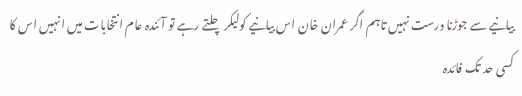بیانیے سے جوڑنا درست نہیں تاہم اگر عمران خان اس بیانیے کولیکر چلتے رہے تو آئندہ عام انتخابات میں انہیں اس کا کسی حد تک فائدہ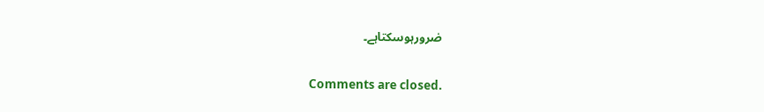ضرورہوسکتاہے۔

Comments are closed.